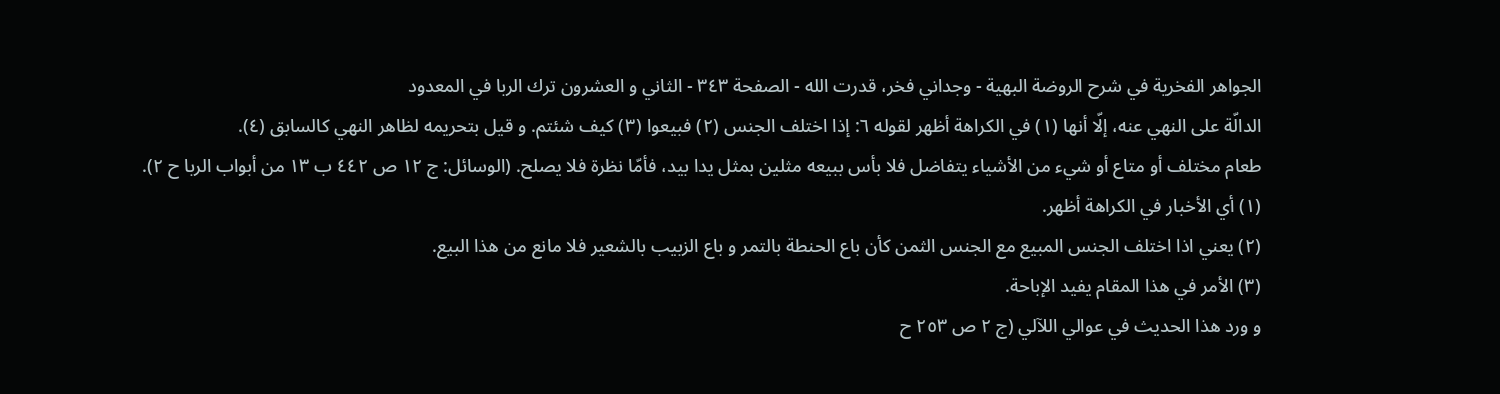الجواهر الفخرية في شرح الروضة البهية - وجداني فخر، قدرت الله - الصفحة ٣٤٣ - الثاني و العشرون ترك الربا في المعدود
الدالّة على النهي عنه، إلّا أنها (١) في الكراهة أظهر لقوله ٦: إذا اختلف الجنس (٢) فبيعوا (٣) كيف شئتم. و قيل بتحريمه لظاهر النهي كالسابق (٤).
طعام مختلف أو متاع أو شيء من الأشياء يتفاضل فلا بأس ببيعه مثلين بمثل يدا بيد، فأمّا نظرة فلا يصلح. (الوسائل: ج ١٢ ص ٤٤٢ ب ١٣ من أبواب الربا ح ٢).
(١) أي الأخبار في الكراهة أظهر.
(٢) يعني اذا اختلف الجنس المبيع مع الجنس الثمن كأن باع الحنطة بالتمر و باع الزبيب بالشعير فلا مانع من هذا البيع.
(٣) الأمر في هذا المقام يفيد الإباحة.
و ورد هذا الحديث في عوالي اللآلي (ج ٢ ص ٢٥٣ ح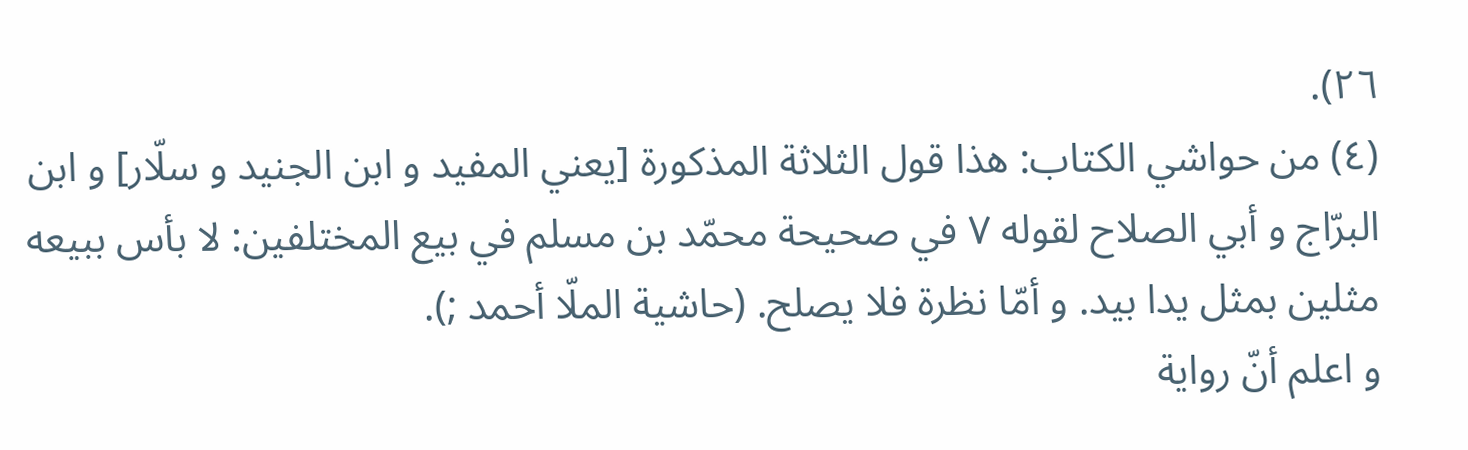٢٦).
(٤) من حواشي الكتاب: هذا قول الثلاثة المذكورة [يعني المفيد و ابن الجنيد و سلّار] و ابن البرّاج و أبي الصلاح لقوله ٧ في صحيحة محمّد بن مسلم في بيع المختلفين: لا بأس ببيعه مثلين بمثل يدا بيد. و أمّا نظرة فلا يصلح. (حاشية الملّا أحمد ;).
و اعلم أنّ رواية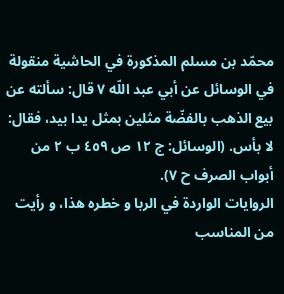محمّد بن مسلم المذكورة في الحاشية منقولة في الوسائل عن أبي عبد اللّه ٧ قال: سألته عن بيع الذهب بالفضّة مثلين بمثل يدا بيد، فقال:
لا بأس. (الوسائل: ج ١٢ ص ٤٥٩ ب ٢ من أبواب الصرف ح ٧).
الروايات الواردة في الربا و خطره هذا، و رأيت من المناسب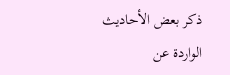ذكر بعض الأحاديث الواردة عن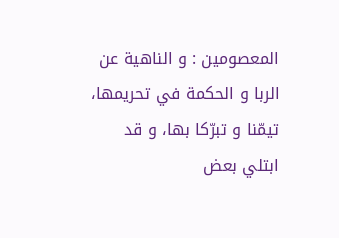المعصومين : و الناهية عن الربا و الحكمة في تحريمها، تيمّنا و تبرّكا بها، و قد ابتلي بعض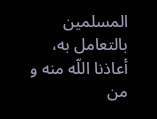المسلمين بالتعامل به، أعاذنا اللّه منه و من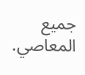جميع المعاصي.